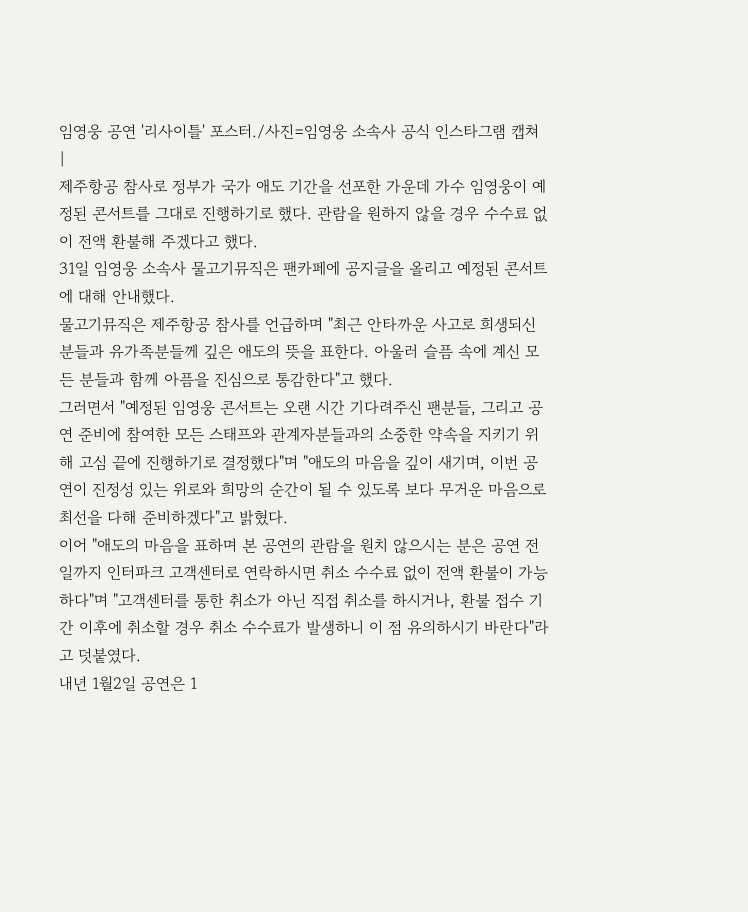임영웅 공연 '리사이틀' 포스터./사진=임영웅 소속사 공식 인스타그램 캡쳐 |
제주항공 참사로 정부가 국가 애도 기간을 선포한 가운데 가수 임영웅이 예정된 콘서트를 그대로 진행하기로 했다. 관람을 원하지 않을 경우 수수료 없이 전액 환불해 주겠다고 했다.
31일 임영웅 소속사 물고기뮤직은 팬카페에 공지글을 올리고 예정된 콘서트에 대해 안내했다.
물고기뮤직은 제주항공 참사를 언급하며 "최근 안타까운 사고로 희생되신 분들과 유가족분들께 깊은 애도의 뜻을 표한다. 아울러 슬픔 속에 계신 모든 분들과 함께 아픔을 진심으로 통감한다"고 했다.
그러면서 "예정된 임영웅 콘서트는 오랜 시간 기다려주신 팬분들, 그리고 공연 준비에 참여한 모든 스태프와 관계자분들과의 소중한 약속을 지키기 위해 고심 끝에 진행하기로 결정했다"며 "애도의 마음을 깊이 새기며, 이번 공연이 진정성 있는 위로와 희망의 순간이 될 수 있도록 보다 무거운 마음으로 최선을 다해 준비하겠다"고 밝혔다.
이어 "애도의 마음을 표하며 본 공연의 관람을 원치 않으시는 분은 공연 전일까지 인터파크 고객센터로 연락하시면 취소 수수료 없이 전액 환불이 가능하다"며 "고객센터를 통한 취소가 아닌 직접 취소를 하시거나, 환불 접수 기간 이후에 취소할 경우 취소 수수료가 발생하니 이 점 유의하시기 바란다"라고 덧붙였다.
내년 1월2일 공연은 1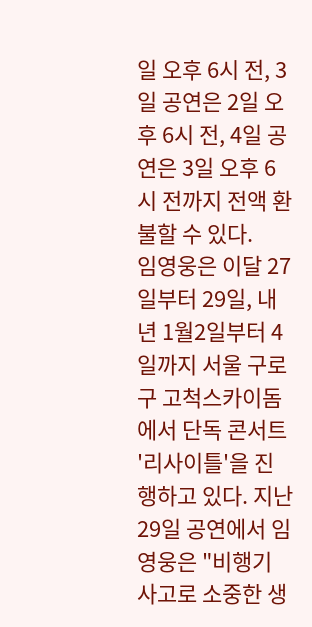일 오후 6시 전, 3일 공연은 2일 오후 6시 전, 4일 공연은 3일 오후 6시 전까지 전액 환불할 수 있다.
임영웅은 이달 27일부터 29일, 내년 1월2일부터 4일까지 서울 구로구 고척스카이돔에서 단독 콘서트 '리사이틀'을 진행하고 있다. 지난 29일 공연에서 임영웅은 "비행기 사고로 소중한 생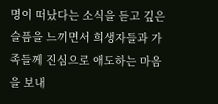명이 떠났다는 소식을 듣고 깊은 슬픔을 느끼면서 희생자들과 가족들께 진심으로 애도하는 마음을 보내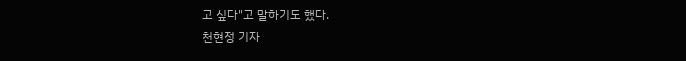고 싶다"고 말하기도 했다.
천현정 기자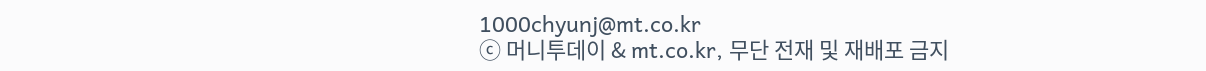1000chyunj@mt.co.kr
ⓒ 머니투데이 & mt.co.kr, 무단 전재 및 재배포 금지